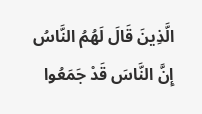الَّذِينَ قَالَ لَهُمُ النَّاسُ إِنَّ النَّاسَ قَدْ جَمَعُوا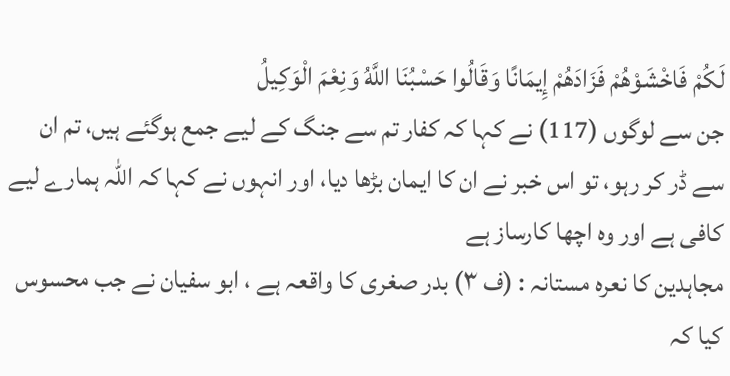لَكُمْ فَاخْشَوْهُمْ فَزَادَهُمْ إِيمَانًا وَقَالُوا حَسْبُنَا اللَّهُ وَنِعْمَ الْوَكِيلُ
جن سے لوگوں (117) نے کہا کہ کفار تم سے جنگ کے لیے جمع ہوگئے ہیں، تم ان سے ڈر کر رہو، تو اس خبر نے ان کا ایمان بڑھا دیا، اور انہوں نے کہا کہ اللہ ہمارے لیے کافی ہے اور وہ اچھا کارساز ہے
مجاہدین کا نعرہ مستانہ : (ف ٣) بدر صغری کا واقعہ ہے ، ابو سفیان نے جب محسوس کیا کہ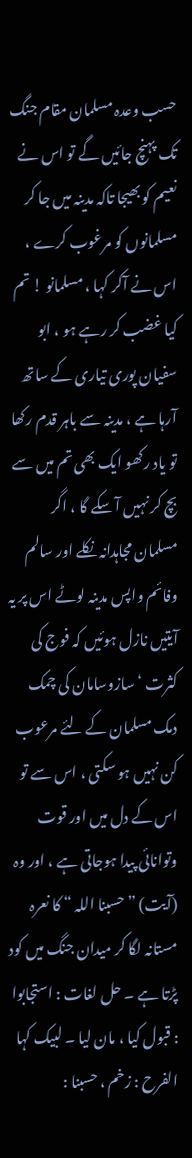حسب وعدہ مسلمان مقام جنگ تک پہنچ جائیں گے تو اس نے نعیم کو بھیجا تاکہ مدینہ میں جا کر مسلمانوں کو مرغوب کرے ، اس نے آکر کہا ، مسلمانو ! تم کیا غضب کر رہے ہو ، ابو سفیان پوری تیاری کے ساتھ آرہا ہے ، مدینہ سے باہر قدم رکھا تو یاد رکھو ایک بھی تم میں سے بچ کر نہیں آ سکے گا ، اگر مسلمان مجاہدانہ نکلے اور سالم وفائم واپس مدینہ لوٹے اس پر یہ آیتیں نازل ہوئیں کہ فوج کی کثرت ‘ سازوسامان کی چمک دمک مسلمان کے لئے مرعوب کن نہیں ہو سکتی ، اس سے تو اس کے دل میں اور قوت وتوانائی پیدا ہوجاتی ہے ، اور وہ (آیت) ” حسبنا اللہ “ کا نعرہ مستانہ لگا کر میدان جنگ میں کود پڑتا ہے ۔ حل لغات : استجابوا : قبول کیا ، مان لیا ۔ لبیک کہا الفرح : زخم ، حسبنا :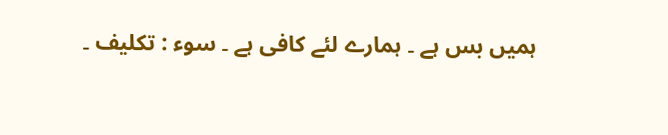ہمیں بس ہے ۔ ہمارے لئے کافی ہے ۔ سوء : تکلیف ۔